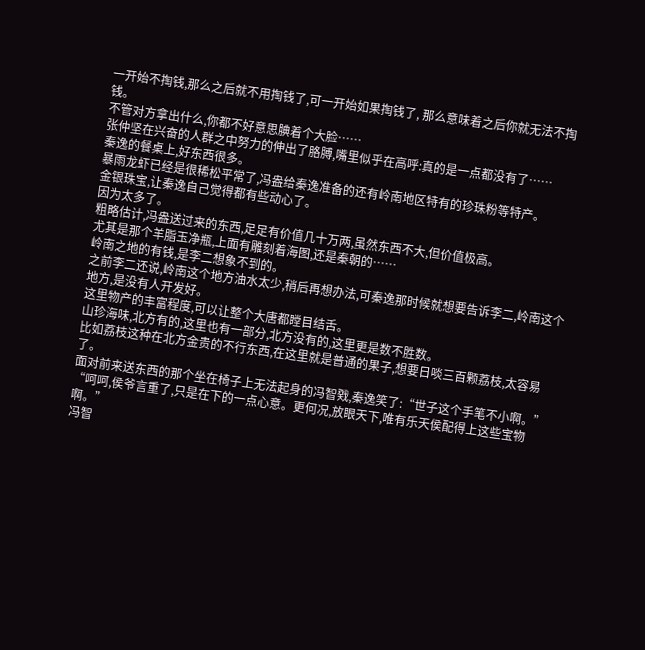一开始不掏钱,那么之后就不用掏钱了,可一开始如果掏钱了, 那么意味着之后你就无法不掏钱。
不管对方拿出什么,你都不好意思腆着个大脸……
张仲坚在兴奋的人群之中努力的伸出了胳膊,嘴里似乎在高呼:真的是一点都没有了……
秦逸的餐桌上,好东西很多。
暴雨龙虾已经是很稀松平常了,冯盎给秦逸准备的还有岭南地区特有的珍珠粉等特产。
金银珠宝,让秦逸自己觉得都有些动心了。
因为太多了。
粗略估计,冯盎送过来的东西,足足有价值几十万两,虽然东西不大,但价值极高。
尤其是那个羊脂玉净瓶,上面有雕刻着海图,还是秦朝的……
岭南之地的有钱,是李二想象不到的。
之前李二还说,岭南这个地方油水太少,稍后再想办法,可秦逸那时候就想要告诉李二,岭南这个地方,是没有人开发好。
这里物产的丰富程度,可以让整个大唐都瞠目结舌。
山珍海味,北方有的,这里也有一部分,北方没有的,这里更是数不胜数。
比如荔枝这种在北方金贵的不行东西,在这里就是普通的果子,想要日啖三百颗荔枝,太容易了。
面对前来送东西的那个坐在椅子上无法起身的冯智戣,秦逸笑了:“世子这个手笔不小啊。”
“呵呵,侯爷言重了,只是在下的一点心意。更何况,放眼天下,唯有乐天侯配得上这些宝物啊。”
冯智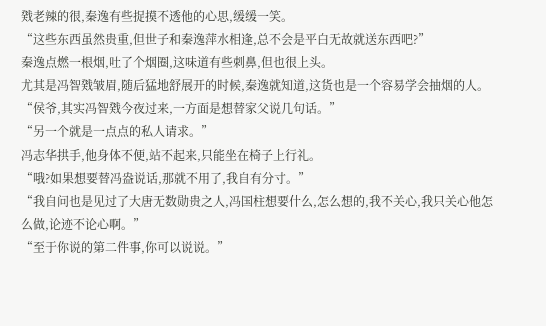戣老辣的很,秦逸有些捉摸不透他的心思,缓缓一笑。
“这些东西虽然贵重,但世子和秦逸萍水相逢,总不会是平白无故就送东西吧?”
秦逸点燃一根烟,吐了个烟圈,这味道有些刺鼻,但也很上头。
尤其是冯智戣皱眉,随后猛地舒展开的时候,秦逸就知道,这货也是一个容易学会抽烟的人。
“侯爷,其实冯智戣今夜过来,一方面是想替家父说几句话。”
“另一个就是一点点的私人请求。”
冯志华拱手,他身体不便,站不起来,只能坐在椅子上行礼。
“哦?如果想要替冯盎说话,那就不用了,我自有分寸。”
“我自问也是见过了大唐无数勋贵之人,冯国柱想要什么,怎么想的,我不关心,我只关心他怎么做,论迹不论心啊。”
“至于你说的第二件事,你可以说说。”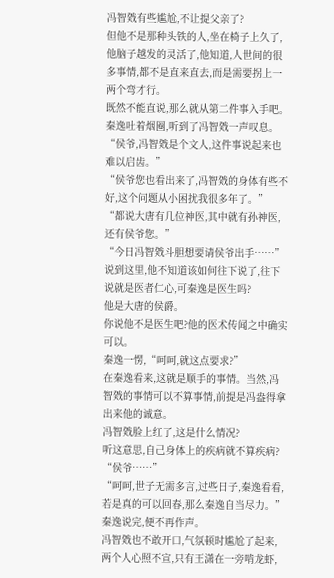冯智戣有些尴尬,不让提父亲了?
但他不是那种头铁的人,坐在椅子上久了,他脑子越发的灵活了,他知道,人世间的很多事情,都不是直来直去,而是需要拐上一两个弯才行。
既然不能直说,那么就从第二件事入手吧。
秦逸吐着烟圈,听到了冯智戣一声叹息。
“侯爷,冯智戣是个文人,这件事说起来也难以启齿。”
“侯爷您也看出来了,冯智戣的身体有些不好,这个问题从小困扰我很多年了。”
“都说大唐有几位神医,其中就有孙神医,还有侯爷您。”
“今日冯智戣斗胆想要请侯爷出手……”
说到这里,他不知道该如何往下说了,往下说就是医者仁心,可秦逸是医生吗?
他是大唐的侯爵。
你说他不是医生吧?他的医术传闻之中确实可以。
秦逸一愣,“呵呵,就这点要求?”
在秦逸看来,这就是顺手的事情。当然,冯智戣的事情可以不算事情,前提是冯盎得拿出来他的诚意。
冯智戣脸上红了,这是什么情况?
听这意思,自己身体上的疾病就不算疾病?
“侯爷……”
“呵呵,世子无需多言,过些日子,秦逸看看,若是真的可以回春,那么秦逸自当尽力。”
秦逸说完,便不再作声。
冯智戣也不敢开口,气氛顿时尴尬了起来,两个人心照不宣,只有王潇在一旁啃龙虾,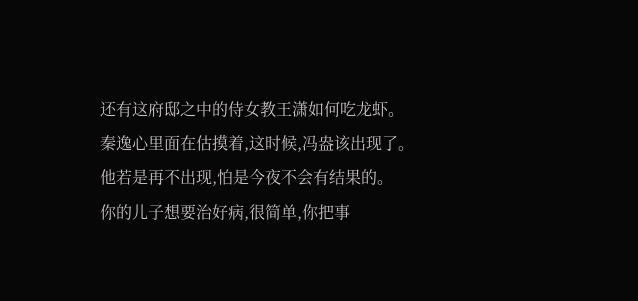还有这府邸之中的侍女教王潇如何吃龙虾。
秦逸心里面在估摸着,这时候,冯盎该出现了。
他若是再不出现,怕是今夜不会有结果的。
你的儿子想要治好病,很简单,你把事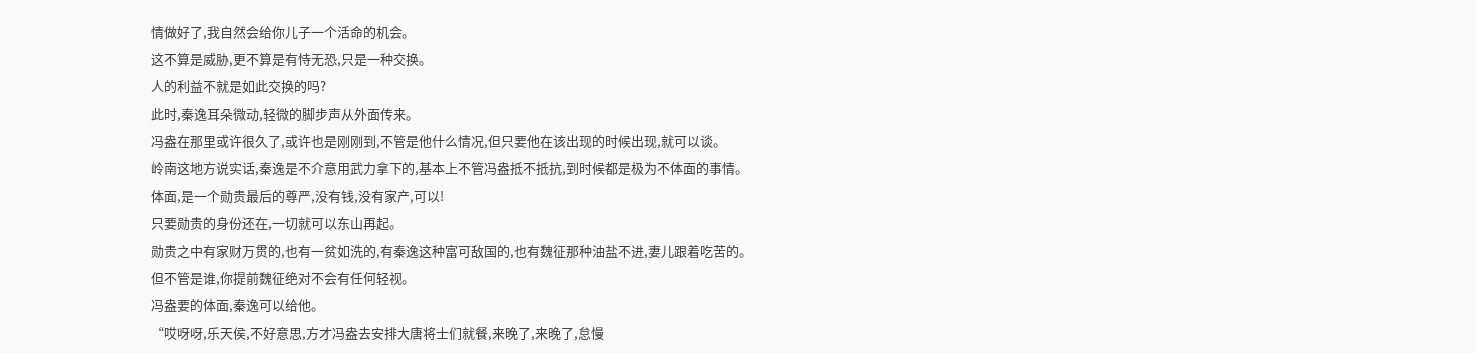情做好了,我自然会给你儿子一个活命的机会。
这不算是威胁,更不算是有恃无恐,只是一种交换。
人的利益不就是如此交换的吗?
此时,秦逸耳朵微动,轻微的脚步声从外面传来。
冯盎在那里或许很久了,或许也是刚刚到,不管是他什么情况,但只要他在该出现的时候出现,就可以谈。
岭南这地方说实话,秦逸是不介意用武力拿下的,基本上不管冯盎抵不抵抗,到时候都是极为不体面的事情。
体面,是一个勋贵最后的尊严,没有钱,没有家产,可以!
只要勋贵的身份还在,一切就可以东山再起。
勋贵之中有家财万贯的,也有一贫如洗的,有秦逸这种富可敌国的,也有魏征那种油盐不进,妻儿跟着吃苦的。
但不管是谁,你提前魏征绝对不会有任何轻视。
冯盎要的体面,秦逸可以给他。
“哎呀呀,乐天侯,不好意思,方才冯盎去安排大唐将士们就餐,来晚了,来晚了,怠慢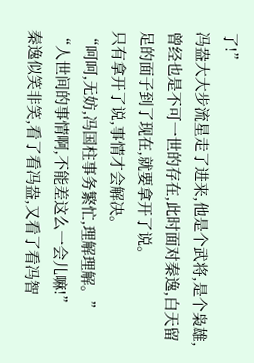了!”
冯盎大大步流星走了进来,他是个武将,是个枭雄,曾经也是不可一世的存在,此时面对秦逸,白天留足的面子到了现在,就要拿开了说。
只有拿开了说,事情才会解决。
“呵呵,无妨,冯国柱事务繁忙,理解理解。”
“人世间的事情啊,不能差这么一会儿嘛!”
秦逸似笑非笑,看了看冯盎,又看了看冯智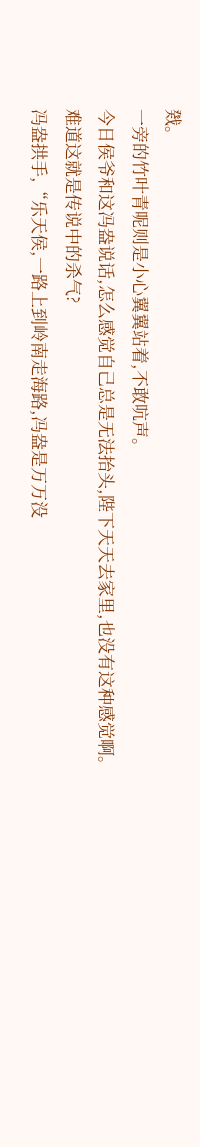戣。
一旁的竹叶青呢则是小心翼翼站着,不敢吭声。
今日侯爷和这冯盎说话,怎么感觉自己总是无法抬头,陛下天天去家里,也没有这种感觉啊。
难道这就是传说中的杀气?
冯盎拱手,“乐天侯,一路上到岭南走海路,冯盎是万万没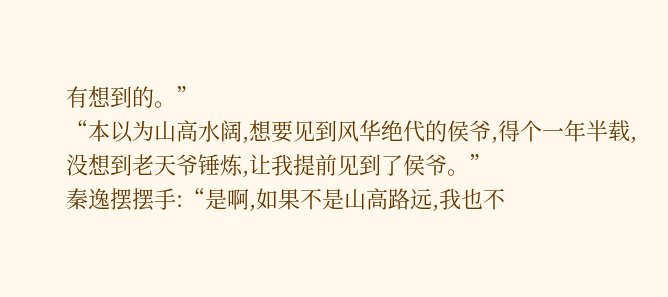有想到的。”
“本以为山高水阔,想要见到风华绝代的侯爷,得个一年半载,没想到老天爷锤炼,让我提前见到了侯爷。”
秦逸摆摆手:“是啊,如果不是山高路远,我也不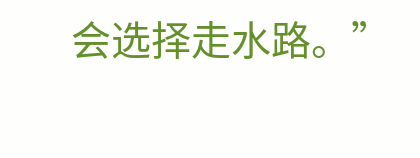会选择走水路。”